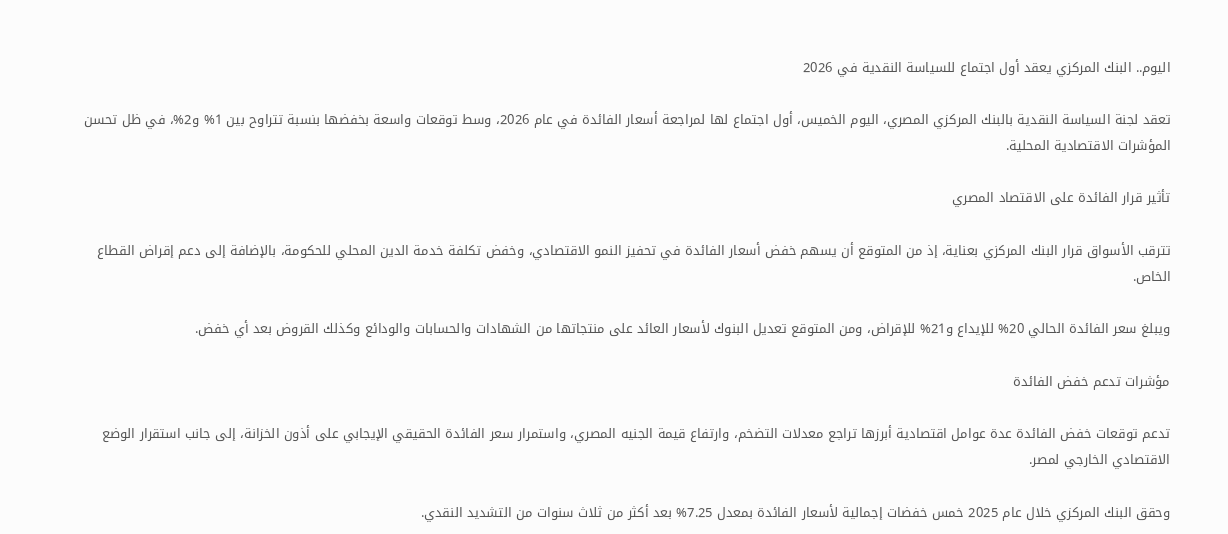اليوم.. البنك المركزي يعقد أول اجتماع للسياسة النقدية في 2026

تعقد لجنة السياسة النقدية بالبنك المركزي المصري، اليوم الخميس، أول اجتماع لها لمراجعة أسعار الفائدة في عام 2026، وسط توقعات واسعة بخفضها بنسبة تتراوح بين 1% و2%، في ظل تحسن المؤشرات الاقتصادية المحلية.

تأثير قرار الفائدة على الاقتصاد المصري

تترقب الأسواق قرار البنك المركزي بعناية، إذ من المتوقع أن يسهم خفض أسعار الفائدة في تحفيز النمو الاقتصادي، وخفض تكلفة خدمة الدين المحلي للحكومة، بالإضافة إلى دعم إقراض القطاع الخاص.

ويبلغ سعر الفائدة الحالي 20% للإيداع و21% للإقراض، ومن المتوقع تعديل البنوك لأسعار العائد على منتجاتها من الشهادات والحسابات والودائع وكذلك القروض بعد أي خفض.

مؤشرات تدعم خفض الفائدة

تدعم توقعات خفض الفائدة عدة عوامل اقتصادية أبرزها تراجع معدلات التضخم، وارتفاع قيمة الجنيه المصري، واستمرار سعر الفائدة الحقيقي الإيجابي على أذون الخزانة، إلى جانب استقرار الوضع الاقتصادي الخارجي لمصر.

وحقق البنك المركزي خلال عام 2025 خمس خفضات إجمالية لأسعار الفائدة بمعدل 7.25% بعد أكثر من ثلاث سنوات من التشديد النقدي.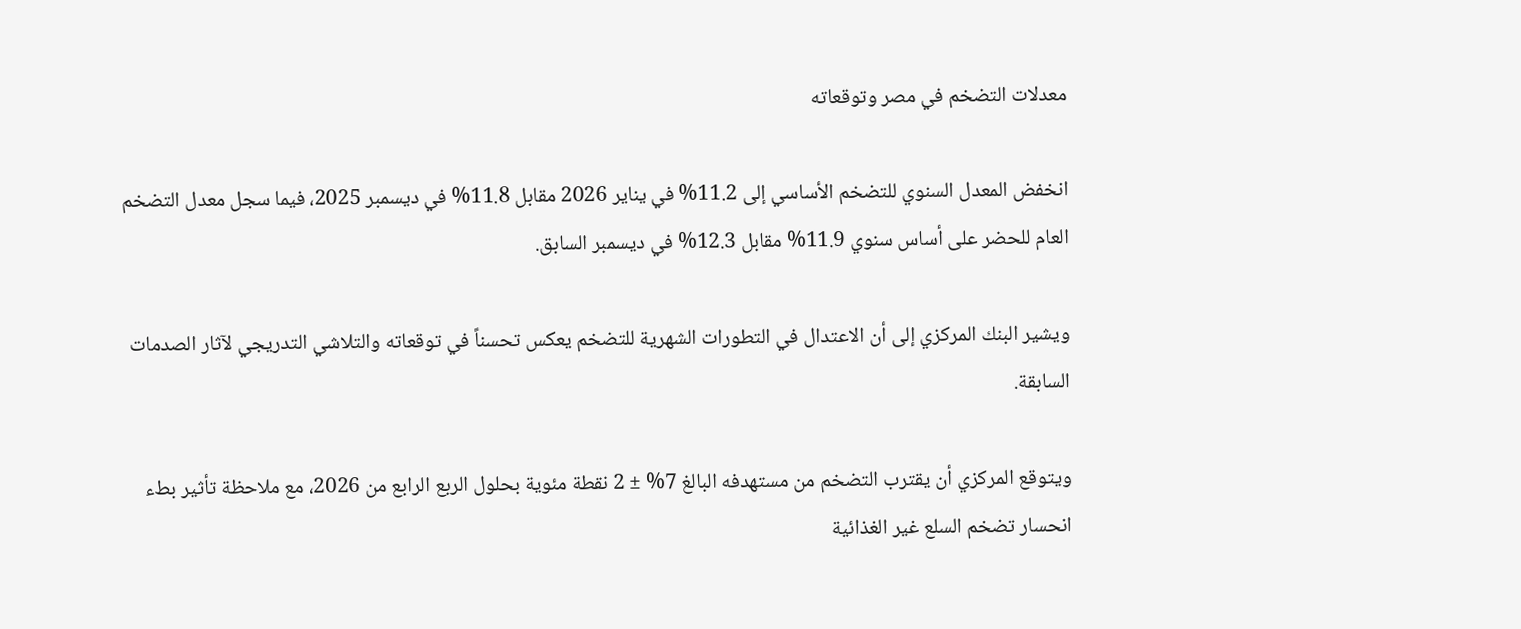معدلات التضخم في مصر وتوقعاته

انخفض المعدل السنوي للتضخم الأساسي إلى 11.2% في يناير 2026 مقابل 11.8% في ديسمبر 2025، فيما سجل معدل التضخم العام للحضر على أساس سنوي 11.9% مقابل 12.3% في ديسمبر السابق.

ويشير البنك المركزي إلى أن الاعتدال في التطورات الشهرية للتضخم يعكس تحسناً في توقعاته والتلاشي التدريجي لآثار الصدمات السابقة.

ويتوقع المركزي أن يقترب التضخم من مستهدفه البالغ 7% ± 2 نقطة مئوية بحلول الربع الرابع من 2026، مع ملاحظة تأثير بطء انحسار تضخم السلع غير الغذائية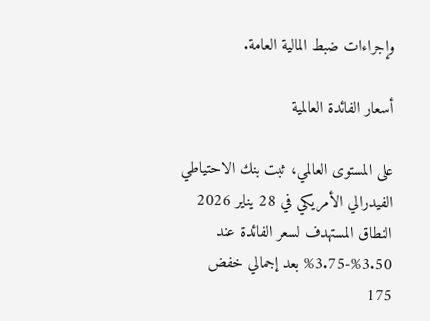وإجراءات ضبط المالية العامة.

أسعار الفائدة العالمية

على المستوى العالمي، ثبت بنك الاحتياطي الفيدرالي الأمريكي في 28 يناير 2026 النطاق المستهدف لسعر الفائدة عند 3.50%-3.75% بعد إجمالي خفض 175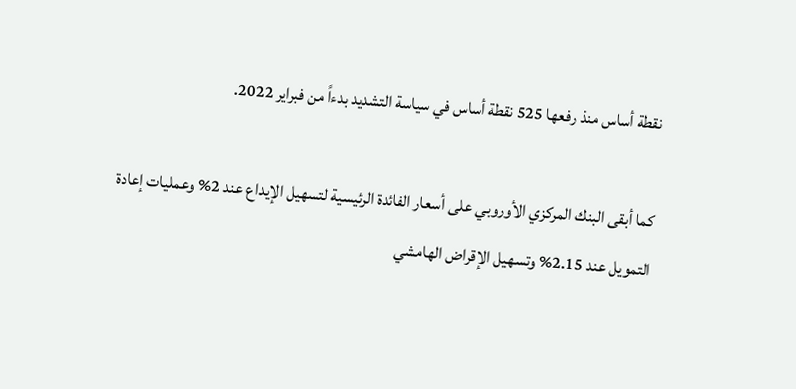نقطة أساس منذ رفعها 525 نقطة أساس في سياسة التشديد بدءاً من فبراير 2022.

كما أبقى البنك المركزي الأوروبي على أسعار الفائدة الرئيسية لتسهيل الإيداع عند 2% وعمليات إعادة التمويل عند 2.15% وتسهيل الإقراض الهامشي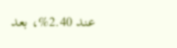عند 2.40%، بعد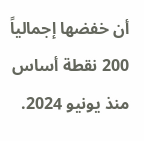أن خفضها إجمالياً 200 نقطة أساس منذ يونيو 2024.